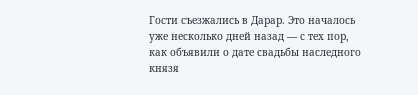Гости съезжались в Дарар. Это началось уже несколько дней назад — с тех пор, как объявили о дате свадьбы наследного князя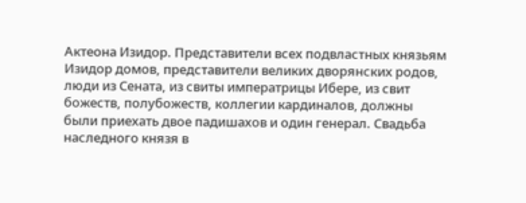Актеона Изидор. Представители всех подвластных князьям Изидор домов, представители великих дворянских родов, люди из Сената, из свиты императрицы Ибере, из свит божеств, полубожеств, коллегии кардиналов, должны были приехать двое падишахов и один генерал. Свадьба наследного князя в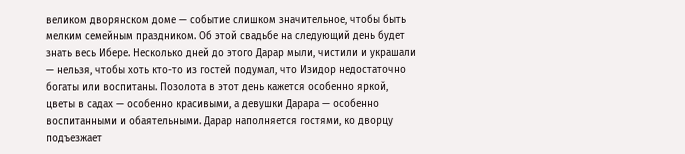великом дворянском доме — событие слишком значительное, чтобы быть мелким семейным праздником. Об этой свадьбе на следующий день будет знать весь Ибере. Несколько дней до этого Дарар мыли, чистили и украшали — нельзя, чтобы хоть кто-то из гостей подумал, что Изидор недостаточно богаты или воспитаны. Позолота в этот день кажется особенно яркой, цветы в садах — особенно красивыми, а девушки Дарара — особенно воспитанными и обаятельными. Дарар наполняется гостями, ко дворцу подъезжает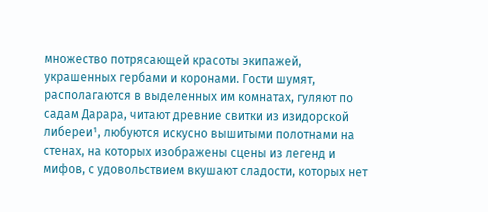множество потрясающей красоты экипажей, украшенных гербами и коронами. Гости шумят, располагаются в выделенных им комнатах, гуляют по садам Дарара, читают древние свитки из изидорской либереи¹, любуются искусно вышитыми полотнами на стенах, на которых изображены сцены из легенд и мифов, с удовольствием вкушают сладости, которых нет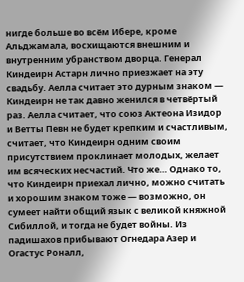нигде больше во всём Ибере, кроме Альджамала, восхищаются внешним и внутренним убранством дворца. Генерал Киндеирн Астарн лично приезжает на эту свадьбу. Аелла считает это дурным знаком — Киндеирн не так давно женился в четвёртый раз. Аелла считает, что союз Актеона Изидор и Ветты Певн не будет крепким и счастливым, считает, что Киндеирн одним своим присутствием проклинает молодых, желает им всяческих несчастий. Что же… Однако то, что Киндеирн приехал лично, можно считать и хорошим знаком тоже — возможно, он сумеет найти общий язык с великой княжной Сибиллой, и тогда не будет войны. Из падишахов прибывают Огнедара Азер и Огастус Роналл,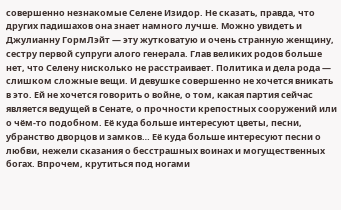совершенно незнакомые Селене Изидор. Не сказать, правда, что других падишахов она знает намного лучше. Можно увидеть и Джулианну ГормЛэйт — эту жутковатую и очень странную женщину, сестру первой супруги алого генерала. Глав великих родов больше нет, что Селену нисколько не расстраивает. Политика и дела рода — слишком сложные вещи. И девушке совершенно не хочется вникать в это. Ей не хочется говорить о войне, о том, какая партия сейчас является ведущей в Сенате, о прочности крепостных сооружений или о чём-то подобном. Её куда больше интересуют цветы, песни, убранство дворцов и замков… Её куда больше интересуют песни о любви, нежели сказания о бесстрашных воинах и могущественных богах. Впрочем, крутиться под ногами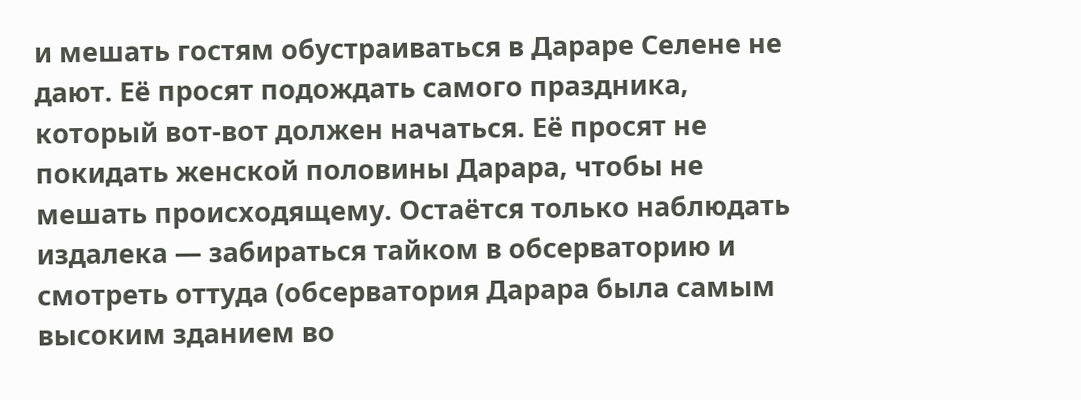и мешать гостям обустраиваться в Дараре Селене не дают. Её просят подождать самого праздника, который вот-вот должен начаться. Её просят не покидать женской половины Дарара, чтобы не мешать происходящему. Остаётся только наблюдать издалека — забираться тайком в обсерваторию и смотреть оттуда (обсерватория Дарара была самым высоким зданием во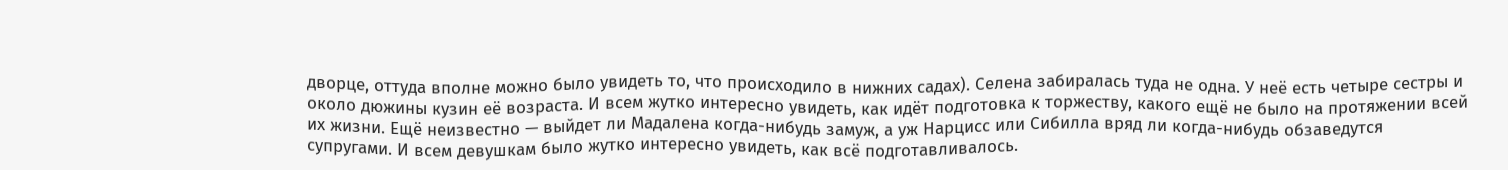дворце, оттуда вполне можно было увидеть то, что происходило в нижних садах). Селена забиралась туда не одна. У неё есть четыре сестры и около дюжины кузин её возраста. И всем жутко интересно увидеть, как идёт подготовка к торжеству, какого ещё не было на протяжении всей их жизни. Ещё неизвестно — выйдет ли Мадалена когда-нибудь замуж, а уж Нарцисс или Сибилла вряд ли когда-нибудь обзаведутся супругами. И всем девушкам было жутко интересно увидеть, как всё подготавливалось.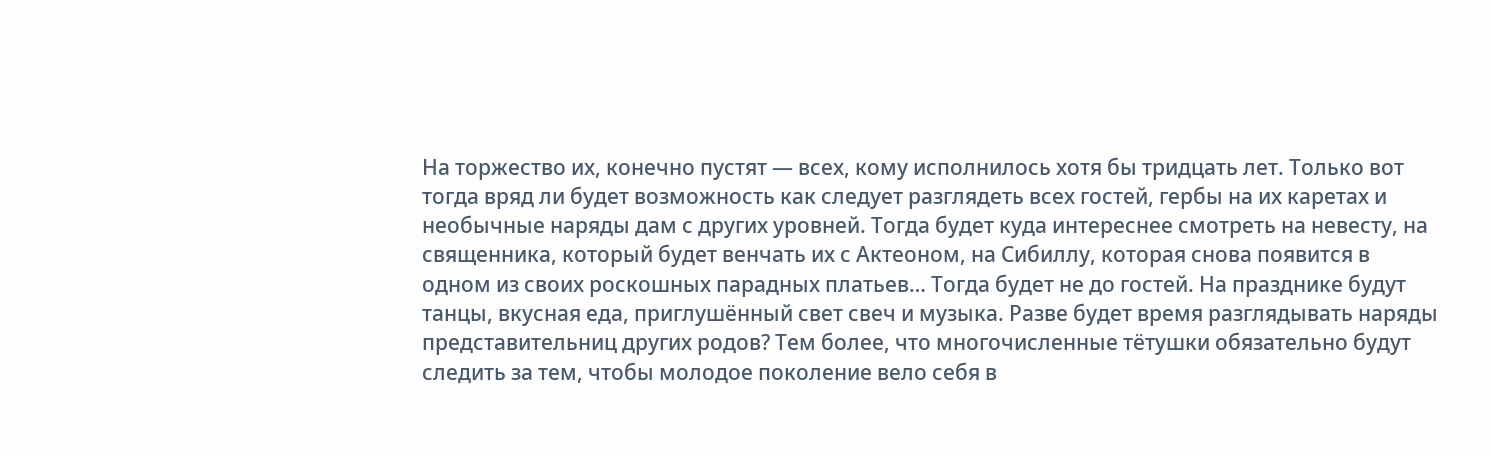На торжество их, конечно пустят — всех, кому исполнилось хотя бы тридцать лет. Только вот тогда вряд ли будет возможность как следует разглядеть всех гостей, гербы на их каретах и необычные наряды дам с других уровней. Тогда будет куда интереснее смотреть на невесту, на священника, который будет венчать их с Актеоном, на Сибиллу, которая снова появится в одном из своих роскошных парадных платьев… Тогда будет не до гостей. На празднике будут танцы, вкусная еда, приглушённый свет свеч и музыка. Разве будет время разглядывать наряды представительниц других родов? Тем более, что многочисленные тётушки обязательно будут следить за тем, чтобы молодое поколение вело себя в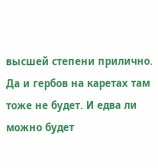высшей степени прилично. Да и гербов на каретах там тоже не будет. И едва ли можно будет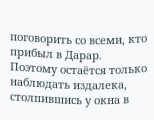поговорить со всеми, кто прибыл в Дарар. Поэтому остаётся только наблюдать издалека, столпившись у окна в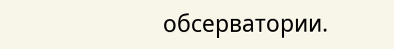обсерватории.